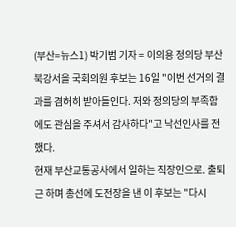(부산=뉴스1) 박기범 기자 = 이의용 정의당 부산 북강서을 국회의원 후보는 16일 "이번 선거의 결과를 겸허히 받아들인다. 저와 정의당의 부족함에도 관심을 주셔서 감사하다"고 낙선인사를 전했다.
현재 부산교통공사에서 일하는 직장인으로. 출퇴근 하며 총선에 도전장을 낸 이 후보는 "다시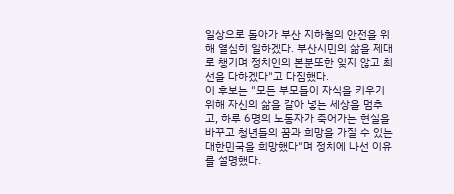일상으로 돌아가 부산 지하철의 안전을 위해 열심히 일하겠다. 부산시민의 삶을 제대로 챙기며 정치인의 본분또한 잊지 않고 최선을 다하겠다"고 다짐했다.
이 후보는 "모든 부모들이 자식을 키우기 위해 자신의 삶을 갈아 넣는 세상을 멈추고, 하루 6명의 노동자가 죽어가는 현실을 바꾸고 청년들의 꿈과 희망을 가질 수 있는 대한민국을 희망했다"며 정치에 나선 이유를 설명했다.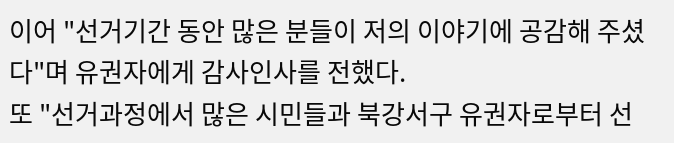이어 "선거기간 동안 많은 분들이 저의 이야기에 공감해 주셨다"며 유권자에게 감사인사를 전했다.
또 "선거과정에서 많은 시민들과 북강서구 유권자로부터 선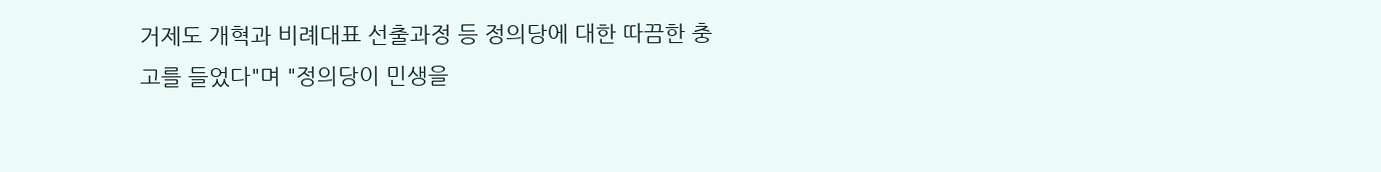거제도 개혁과 비례대표 선출과정 등 정의당에 대한 따끔한 충고를 들었다"며 "정의당이 민생을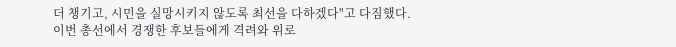더 챙기고, 시민을 실망시키지 않도록 최선을 다하겠다"고 다짐했다.
이번 총선에서 경쟁한 후보들에게 격려와 위로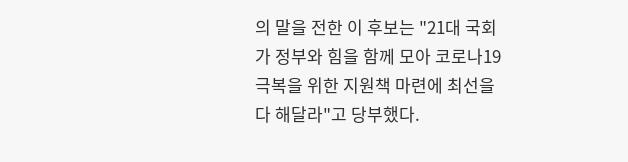의 말을 전한 이 후보는 "21대 국회가 정부와 힘을 함께 모아 코로나19 극복을 위한 지원책 마련에 최선을 다 해달라"고 당부했다.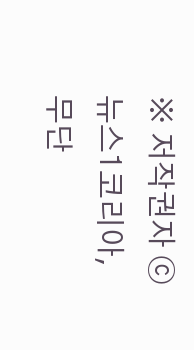※ 저작권자 ⓒ 뉴스1코리아, 무단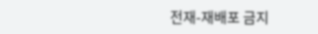전재-재배포 금지